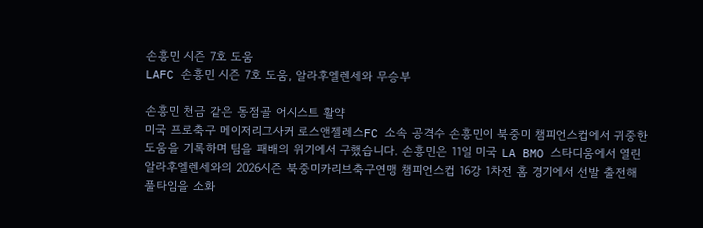손흥민 시즌 7호 도움
LAFC 손흥민 시즌 7호 도움, 알라후엘렌세와 무승부

손흥민 천금 같은 동점골 어시스트 활약
미국 프로축구 메이저리그사커 로스앤젤레스FC 소속 공격수 손흥민이 북중미 챔피언스컵에서 귀중한 도움을 기록하며 팀을 패배의 위기에서 구했습니다. 손흥민은 11일 미국 LA BMO 스타디움에서 열린 알라후엘렌세와의 2026시즌 북중미카리브축구연맹 챔피언스컵 16강 1차전 홈 경기에서 선발 출전해 풀타임을 소화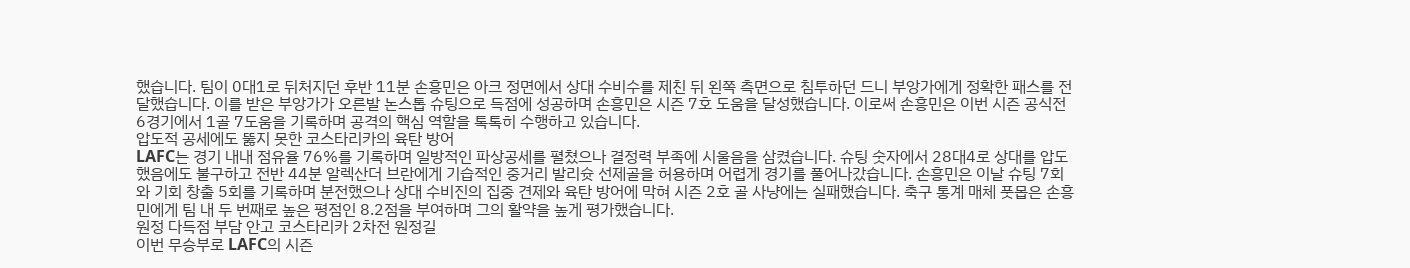했습니다. 팀이 0대1로 뒤처지던 후반 11분 손흥민은 아크 정면에서 상대 수비수를 제친 뒤 왼쪽 측면으로 침투하던 드니 부앙가에게 정확한 패스를 전달했습니다. 이를 받은 부앙가가 오른발 논스톱 슈팅으로 득점에 성공하며 손흥민은 시즌 7호 도움을 달성했습니다. 이로써 손흥민은 이번 시즌 공식전 6경기에서 1골 7도움을 기록하며 공격의 핵심 역할을 톡톡히 수행하고 있습니다.
압도적 공세에도 뚫지 못한 코스타리카의 육탄 방어
LAFC는 경기 내내 점유율 76%를 기록하며 일방적인 파상공세를 펼쳤으나 결정력 부족에 시울음을 삼켰습니다. 슈팅 숫자에서 28대4로 상대를 압도했음에도 불구하고 전반 44분 알렉산더 브란에게 기습적인 중거리 발리슛 선제골을 허용하며 어렵게 경기를 풀어나갔습니다. 손흥민은 이날 슈팅 7회와 기회 창출 5회를 기록하며 분전했으나 상대 수비진의 집중 견제와 육탄 방어에 막혀 시즌 2호 골 사냥에는 실패했습니다. 축구 통계 매체 풋몹은 손흥민에게 팀 내 두 번째로 높은 평점인 8.2점을 부여하며 그의 활약을 높게 평가했습니다.
원정 다득점 부담 안고 코스타리카 2차전 원정길
이번 무승부로 LAFC의 시즌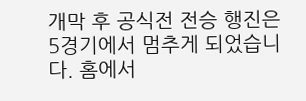개막 후 공식전 전승 행진은 5경기에서 멈추게 되었습니다. 홈에서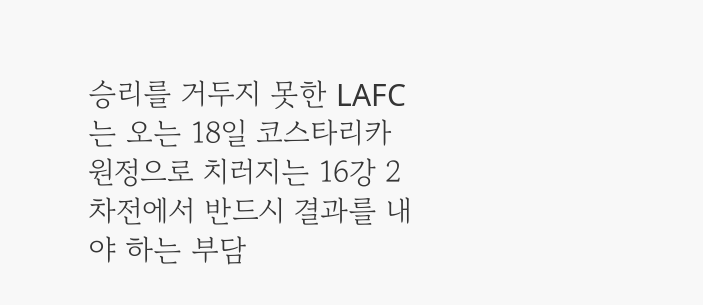승리를 거두지 못한 LAFC는 오는 18일 코스타리카 원정으로 치러지는 16강 2차전에서 반드시 결과를 내야 하는 부담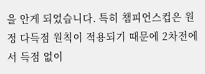을 안게 되었습니다. 특히 챔피언스컵은 원정 다득점 원칙이 적용되기 때문에 2차전에서 득점 없이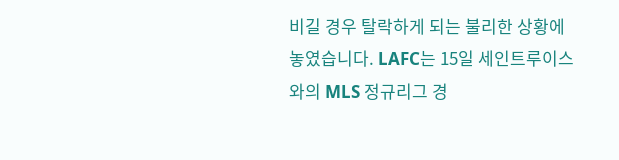비길 경우 탈락하게 되는 불리한 상황에 놓였습니다. LAFC는 15일 세인트루이스와의 MLS 정규리그 경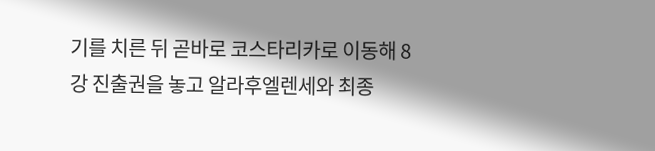기를 치른 뒤 곧바로 코스타리카로 이동해 8강 진출권을 놓고 알라후엘렌세와 최종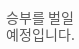승부를 벌일 예정입니다.